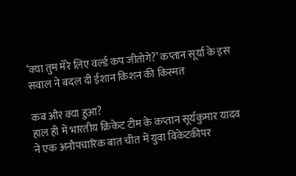‘क्या तुम मेरे लिए वर्ल्ड कप जीतोगे?’ कप्तान सूर्या के इस सवाल ने बदल दी ईशान किशन की किस्मत

कब और क्या हुआ?
हाल ही में भारतीय क्रिकेट टीम के कप्तान सूर्यकुमार यादव ने एक अनौपचारिक बात चीत में युवा विकेटकीपर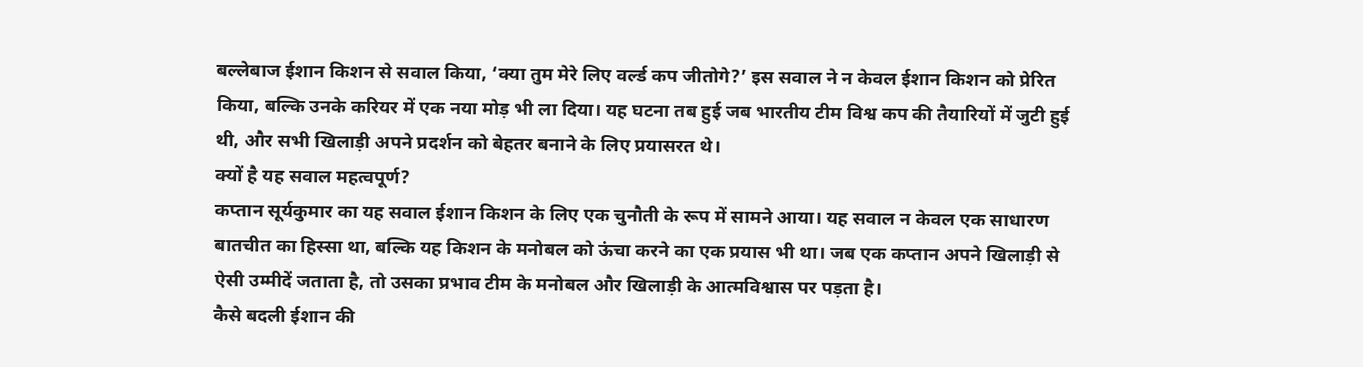बल्लेबाज ईशान किशन से सवाल किया, ‘क्या तुम मेरे लिए वर्ल्ड कप जीतोगे?’ इस सवाल ने न केवल ईशान किशन को प्रेरित किया, बल्कि उनके करियर में एक नया मोड़ भी ला दिया। यह घटना तब हुई जब भारतीय टीम विश्व कप की तैयारियों में जुटी हुई थी, और सभी खिलाड़ी अपने प्रदर्शन को बेहतर बनाने के लिए प्रयासरत थे।
क्यों है यह सवाल महत्वपूर्ण?
कप्तान सूर्यकुमार का यह सवाल ईशान किशन के लिए एक चुनौती के रूप में सामने आया। यह सवाल न केवल एक साधारण बातचीत का हिस्सा था, बल्कि यह किशन के मनोबल को ऊंचा करने का एक प्रयास भी था। जब एक कप्तान अपने खिलाड़ी से ऐसी उम्मीदें जताता है, तो उसका प्रभाव टीम के मनोबल और खिलाड़ी के आत्मविश्वास पर पड़ता है।
कैसे बदली ईशान की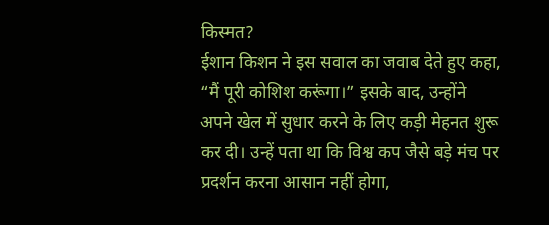किस्मत?
ईशान किशन ने इस सवाल का जवाब देते हुए कहा, “मैं पूरी कोशिश करूंगा।” इसके बाद, उन्होंने अपने खेल में सुधार करने के लिए कड़ी मेहनत शुरू कर दी। उन्हें पता था कि विश्व कप जैसे बड़े मंच पर प्रदर्शन करना आसान नहीं होगा,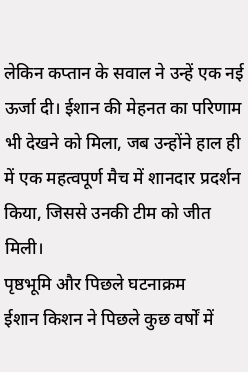लेकिन कप्तान के सवाल ने उन्हें एक नई ऊर्जा दी। ईशान की मेहनत का परिणाम भी देखने को मिला, जब उन्होंने हाल ही में एक महत्वपूर्ण मैच में शानदार प्रदर्शन किया, जिससे उनकी टीम को जीत मिली।
पृष्ठभूमि और पिछले घटनाक्रम
ईशान किशन ने पिछले कुछ वर्षों में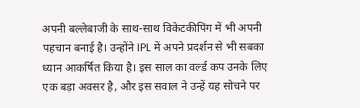अपनी बल्लेबाजी के साथ-साथ विकेटकीपिंग में भी अपनी पहचान बनाई है। उन्होंने IPL में अपने प्रदर्शन से भी सबका ध्यान आकर्षित किया है। इस साल का वर्ल्ड कप उनके लिए एक बड़ा अवसर है, और इस सवाल ने उन्हें यह सोचने पर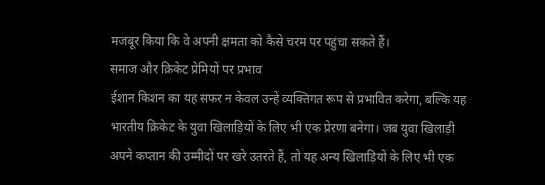मजबूर किया कि वे अपनी क्षमता को कैसे चरम पर पहुंचा सकते हैं।
समाज और क्रिकेट प्रेमियों पर प्रभाव
ईशान किशन का यह सफर न केवल उन्हें व्यक्तिगत रूप से प्रभावित करेगा, बल्कि यह भारतीय क्रिकेट के युवा खिलाड़ियों के लिए भी एक प्रेरणा बनेगा। जब युवा खिलाड़ी अपने कप्तान की उम्मीदों पर खरे उतरते हैं, तो यह अन्य खिलाड़ियों के लिए भी एक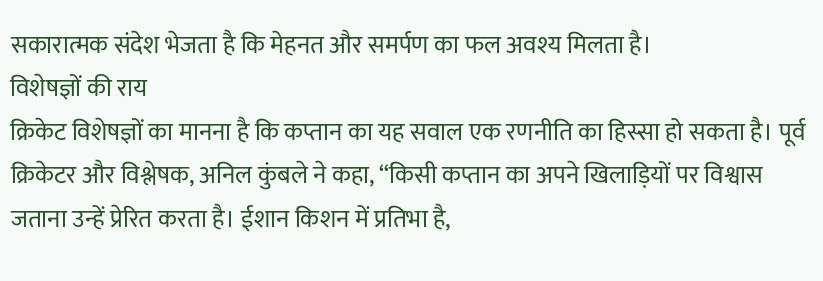सकारात्मक संदेश भेजता है कि मेहनत और समर्पण का फल अवश्य मिलता है।
विशेषज्ञों की राय
क्रिकेट विशेषज्ञों का मानना है कि कप्तान का यह सवाल एक रणनीति का हिस्सा हो सकता है। पूर्व क्रिकेटर और विश्लेषक, अनिल कुंबले ने कहा, “किसी कप्तान का अपने खिलाड़ियों पर विश्वास जताना उन्हें प्रेरित करता है। ईशान किशन में प्रतिभा है,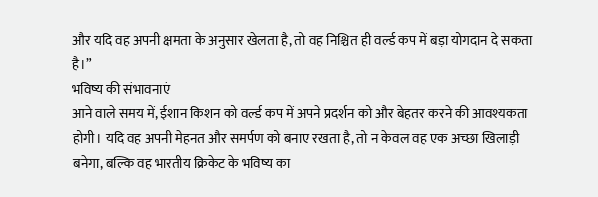और यदि वह अपनी क्षमता के अनुसार खेलता है, तो वह निश्चित ही वर्ल्ड कप में बड़ा योगदान दे सकता है।”
भविष्य की संभावनाएं
आने वाले समय में, ईशान किशन को वर्ल्ड कप में अपने प्रदर्शन को और बेहतर करने की आवश्यकता होगी। यदि वह अपनी मेहनत और समर्पण को बनाए रखता है, तो न केवल वह एक अच्छा खिलाड़ी बनेगा, बल्कि वह भारतीय क्रिकेट के भविष्य का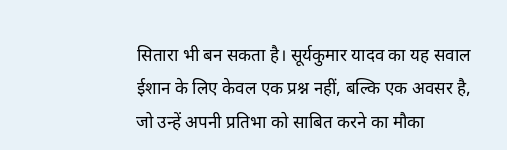सितारा भी बन सकता है। सूर्यकुमार यादव का यह सवाल ईशान के लिए केवल एक प्रश्न नहीं, बल्कि एक अवसर है, जो उन्हें अपनी प्रतिभा को साबित करने का मौका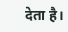देता है।